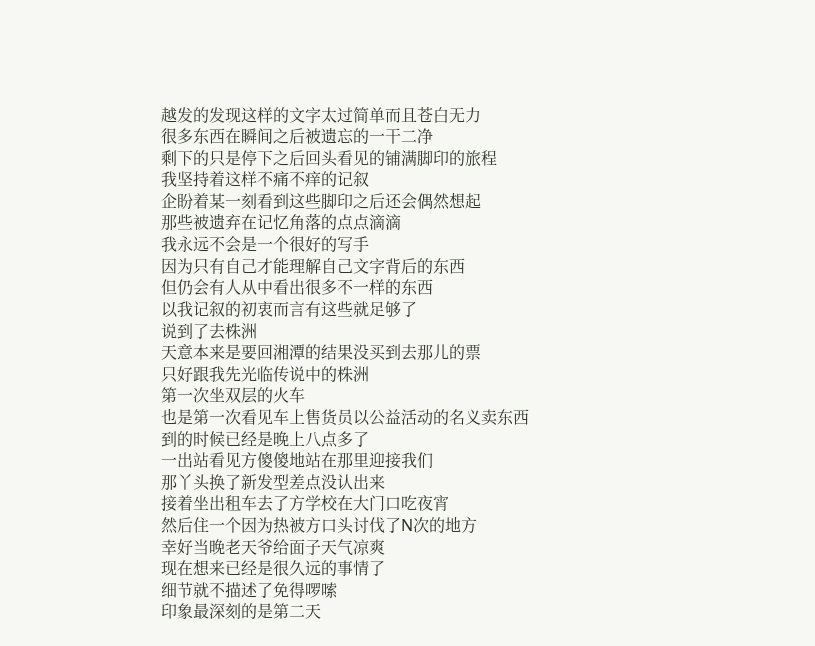越发的发现这样的文字太过简单而且苍白无力
很多东西在瞬间之后被遗忘的一干二净
剩下的只是停下之后回头看见的铺满脚印的旅程
我坚持着这样不痛不痒的记叙
企盼着某一刻看到这些脚印之后还会偶然想起
那些被遗弃在记忆角落的点点滴滴
我永远不会是一个很好的写手
因为只有自己才能理解自己文字背后的东西
但仍会有人从中看出很多不一样的东西
以我记叙的初衷而言有这些就足够了
说到了去株洲
天意本来是要回湘潭的结果没买到去那儿的票
只好跟我先光临传说中的株洲
第一次坐双层的火车
也是第一次看见车上售货员以公益活动的名义卖东西
到的时候已经是晚上八点多了
一出站看见方傻傻地站在那里迎接我们
那丫头换了新发型差点没认出来
接着坐出租车去了方学校在大门口吃夜宵
然后住一个因为热被方口头讨伐了N次的地方
幸好当晚老天爷给面子天气凉爽
现在想来已经是很久远的事情了
细节就不描述了免得啰嗦
印象最深刻的是第二天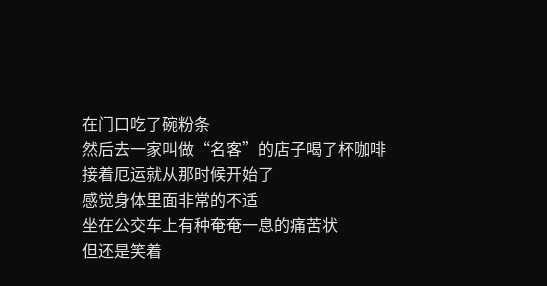在门口吃了碗粉条
然后去一家叫做“名客”的店子喝了杯咖啡
接着厄运就从那时候开始了
感觉身体里面非常的不适
坐在公交车上有种奄奄一息的痛苦状
但还是笑着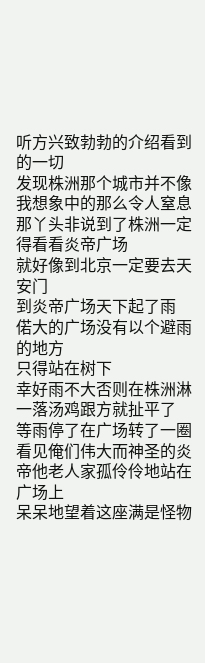听方兴致勃勃的介绍看到的一切
发现株洲那个城市并不像我想象中的那么令人窒息
那丫头非说到了株洲一定得看看炎帝广场
就好像到北京一定要去天安门
到炎帝广场天下起了雨
偌大的广场没有以个避雨的地方
只得站在树下
幸好雨不大否则在株洲淋一落汤鸡跟方就扯平了
等雨停了在广场转了一圈
看见俺们伟大而神圣的炎帝他老人家孤伶伶地站在广场上
呆呆地望着这座满是怪物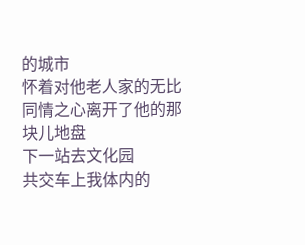的城市
怀着对他老人家的无比同情之心离开了他的那块儿地盘
下一站去文化园
共交车上我体内的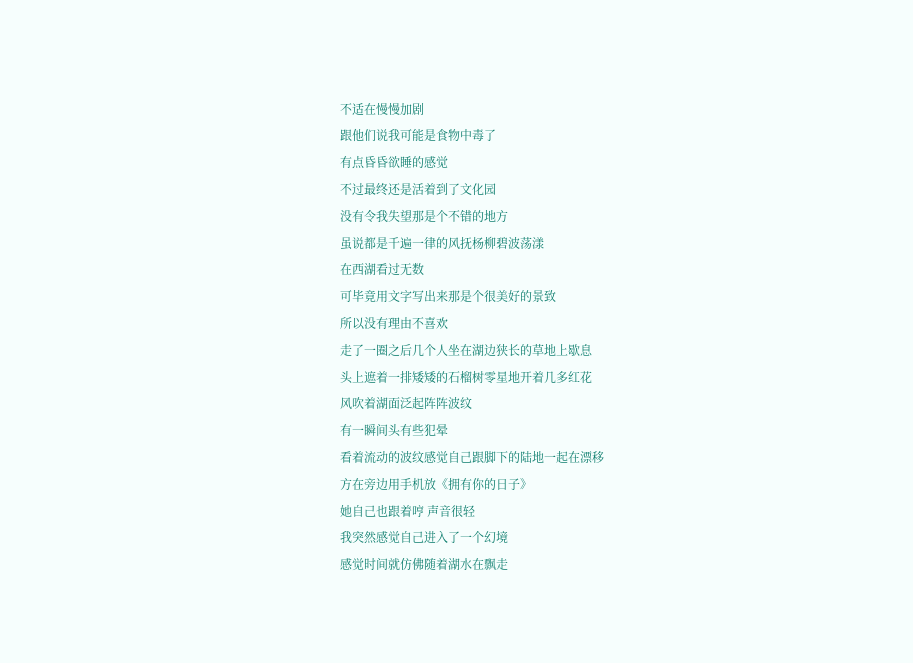不适在慢慢加剧
跟他们说我可能是食物中毒了
有点昏昏欲睡的感觉
不过最终还是活着到了文化园
没有令我失望那是个不错的地方
虽说都是千遍一律的风抚杨柳碧波荡漾
在西湖看过无数
可毕竟用文字写出来那是个很美好的景致
所以没有理由不喜欢
走了一圈之后几个人坐在湖边狭长的草地上歇息
头上遮着一排矮矮的石榴树零星地开着几多红花
风吹着湖面泛起阵阵波纹
有一瞬间头有些犯晕
看着流动的波纹感觉自己跟脚下的陆地一起在漂移
方在旁边用手机放《拥有你的日子》
她自己也跟着哼 声音很轻
我突然感觉自己进入了一个幻境
感觉时间就仿佛随着湖水在飘走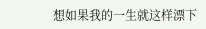想如果我的一生就这样漂下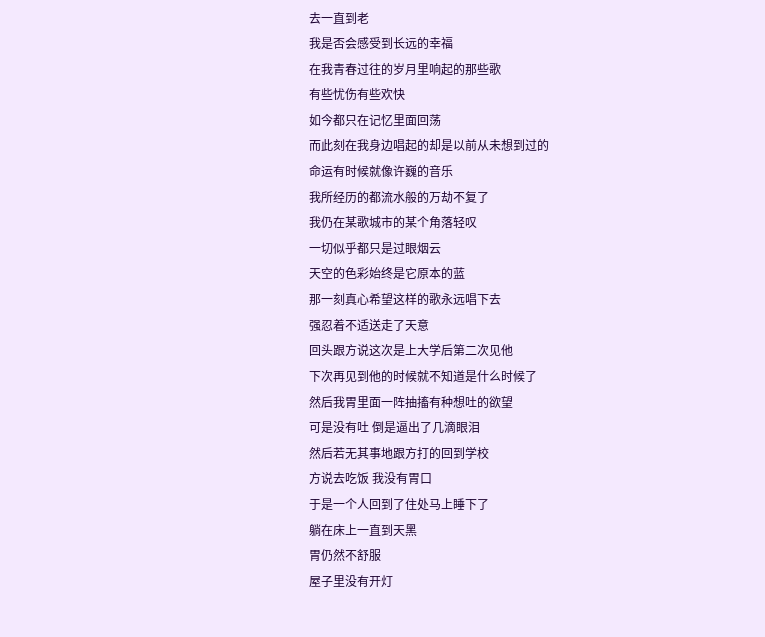去一直到老
我是否会感受到长远的幸福
在我青春过往的岁月里响起的那些歌
有些忧伤有些欢快
如今都只在记忆里面回荡
而此刻在我身边唱起的却是以前从未想到过的
命运有时候就像许巍的音乐
我所经历的都流水般的万劫不复了
我仍在某歌城市的某个角落轻叹
一切似乎都只是过眼烟云
天空的色彩始终是它原本的蓝
那一刻真心希望这样的歌永远唱下去
强忍着不适送走了天意
回头跟方说这次是上大学后第二次见他
下次再见到他的时候就不知道是什么时候了
然后我胃里面一阵抽搐有种想吐的欲望
可是没有吐 倒是逼出了几滴眼泪
然后若无其事地跟方打的回到学校
方说去吃饭 我没有胃口
于是一个人回到了住处马上睡下了
躺在床上一直到天黑
胃仍然不舒服
屋子里没有开灯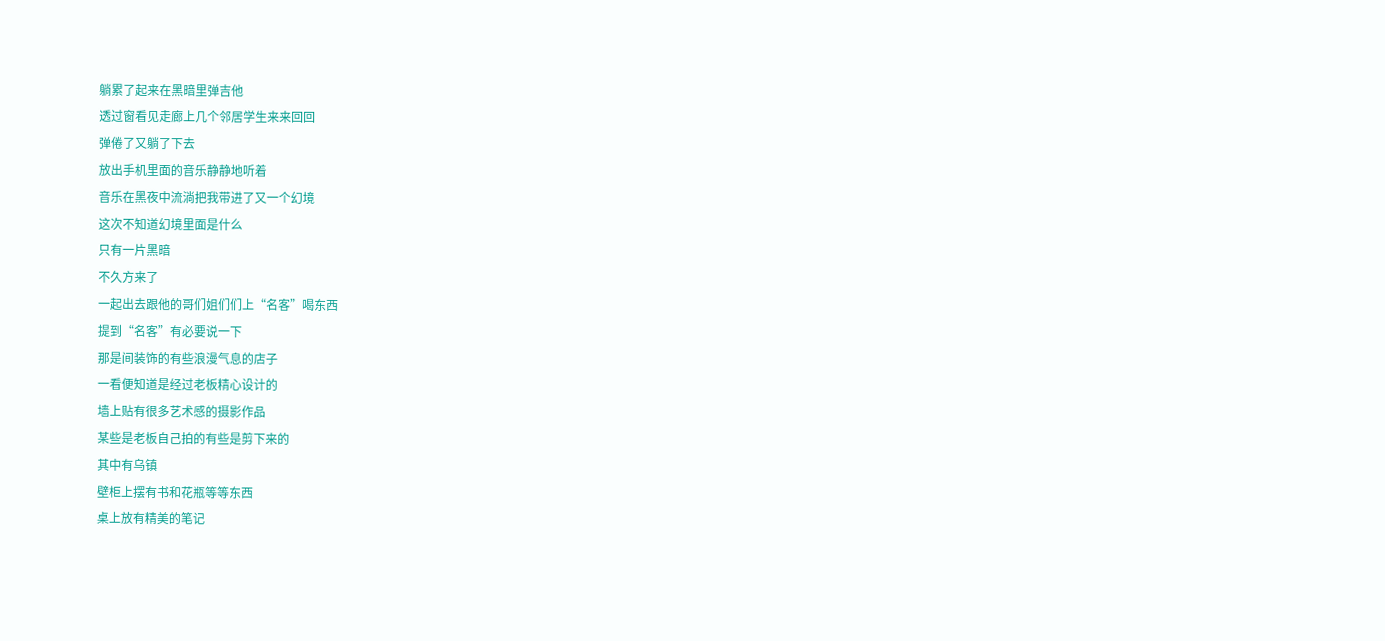躺累了起来在黑暗里弹吉他
透过窗看见走廊上几个邻居学生来来回回
弹倦了又躺了下去
放出手机里面的音乐静静地听着
音乐在黑夜中流淌把我带进了又一个幻境
这次不知道幻境里面是什么
只有一片黑暗
不久方来了
一起出去跟他的哥们姐们们上“名客”喝东西
提到“名客”有必要说一下
那是间装饰的有些浪漫气息的店子
一看便知道是经过老板精心设计的
墙上贴有很多艺术感的摄影作品
某些是老板自己拍的有些是剪下来的
其中有乌镇
壁柜上摆有书和花瓶等等东西
桌上放有精美的笔记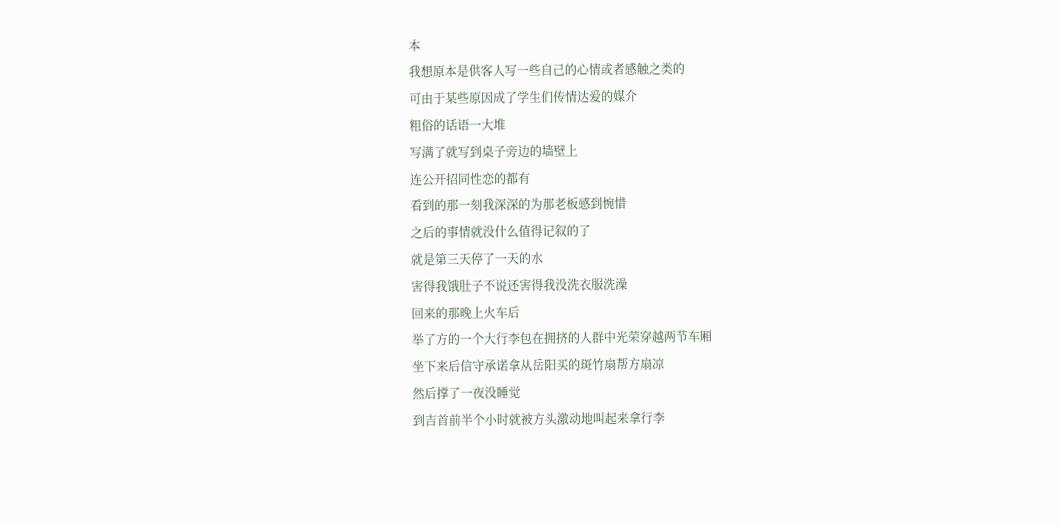本
我想原本是供客人写一些自己的心情或者感触之类的
可由于某些原因成了学生们传情达爱的媒介
粗俗的话语一大堆
写满了就写到桌子旁边的墙壁上
连公开招同性恋的都有
看到的那一刻我深深的为那老板感到惋惜
之后的事情就没什么值得记叙的了
就是第三天停了一天的水
害得我饿肚子不说还害得我没洗衣服洗澡
回来的那晚上火车后
举了方的一个大行李包在拥挤的人群中光荣穿越两节车厢
坐下来后信守承诺拿从岳阳买的斑竹扇帮方扇凉
然后撑了一夜没睡觉
到吉首前半个小时就被方头激动地叫起来拿行李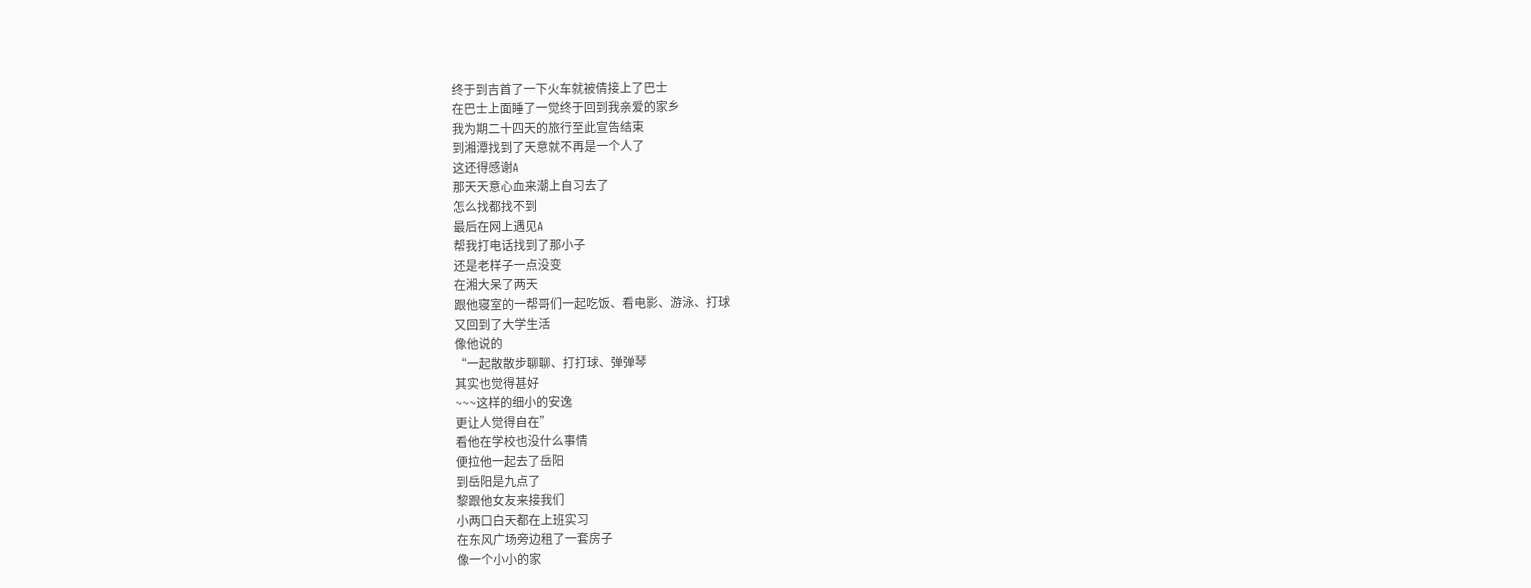终于到吉首了一下火车就被倩接上了巴士
在巴士上面睡了一觉终于回到我亲爱的家乡
我为期二十四天的旅行至此宣告结束
到湘潭找到了天意就不再是一个人了
这还得感谢A
那天天意心血来潮上自习去了
怎么找都找不到
最后在网上遇见A
帮我打电话找到了那小子
还是老样子一点没变
在湘大呆了两天
跟他寝室的一帮哥们一起吃饭、看电影、游泳、打球
又回到了大学生活
像他说的
“一起散散步聊聊、打打球、弹弹琴
其实也觉得甚好
~~~这样的细小的安逸
更让人觉得自在”
看他在学校也没什么事情
便拉他一起去了岳阳
到岳阳是九点了
黎跟他女友来接我们
小两口白天都在上班实习
在东风广场旁边租了一套房子
像一个小小的家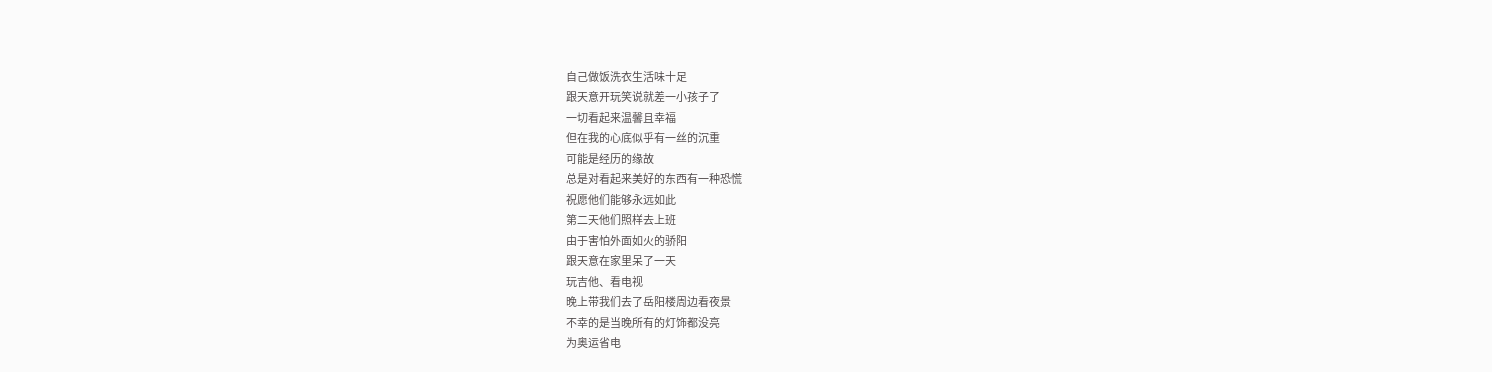自己做饭洗衣生活味十足
跟天意开玩笑说就差一小孩子了
一切看起来温馨且幸福
但在我的心底似乎有一丝的沉重
可能是经历的缘故
总是对看起来美好的东西有一种恐慌
祝愿他们能够永远如此
第二天他们照样去上班
由于害怕外面如火的骄阳
跟天意在家里呆了一天
玩吉他、看电视
晚上带我们去了岳阳楼周边看夜景
不幸的是当晚所有的灯饰都没亮
为奥运省电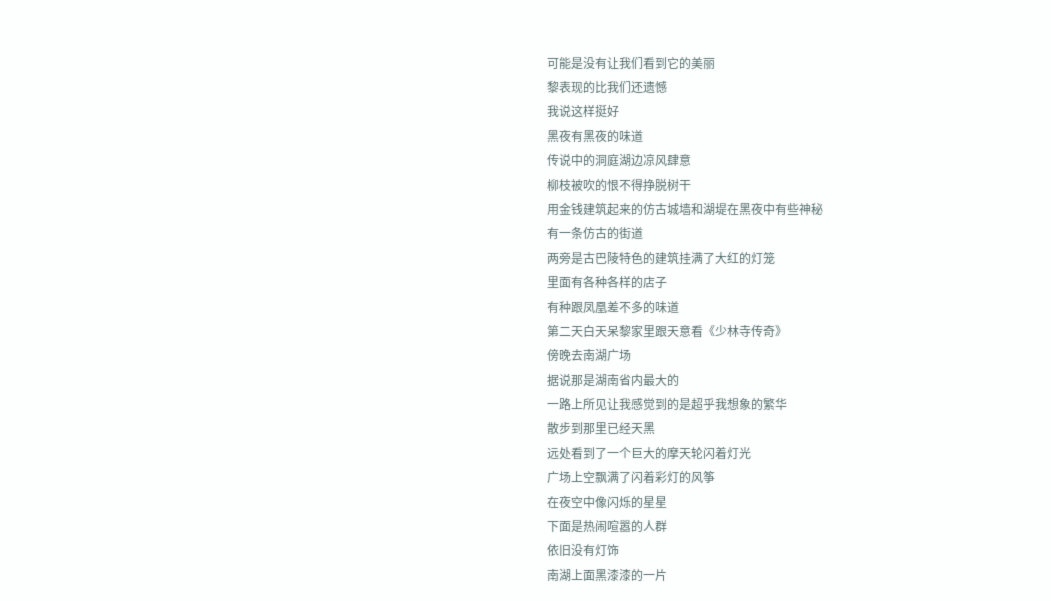可能是没有让我们看到它的美丽
黎表现的比我们还遗憾
我说这样挺好
黑夜有黑夜的味道
传说中的洞庭湖边凉风肆意
柳枝被吹的恨不得挣脱树干
用金钱建筑起来的仿古城墙和湖堤在黑夜中有些神秘
有一条仿古的街道
两旁是古巴陵特色的建筑挂满了大红的灯笼
里面有各种各样的店子
有种跟凤凰差不多的味道
第二天白天呆黎家里跟天意看《少林寺传奇》
傍晚去南湖广场
据说那是湖南省内最大的
一路上所见让我感觉到的是超乎我想象的繁华
散步到那里已经天黑
远处看到了一个巨大的摩天轮闪着灯光
广场上空飘满了闪着彩灯的风筝
在夜空中像闪烁的星星
下面是热闹喧嚣的人群
依旧没有灯饰
南湖上面黑漆漆的一片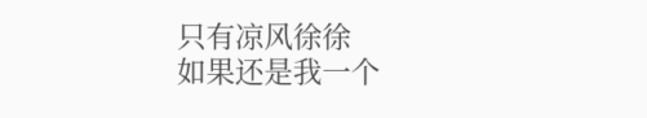只有凉风徐徐
如果还是我一个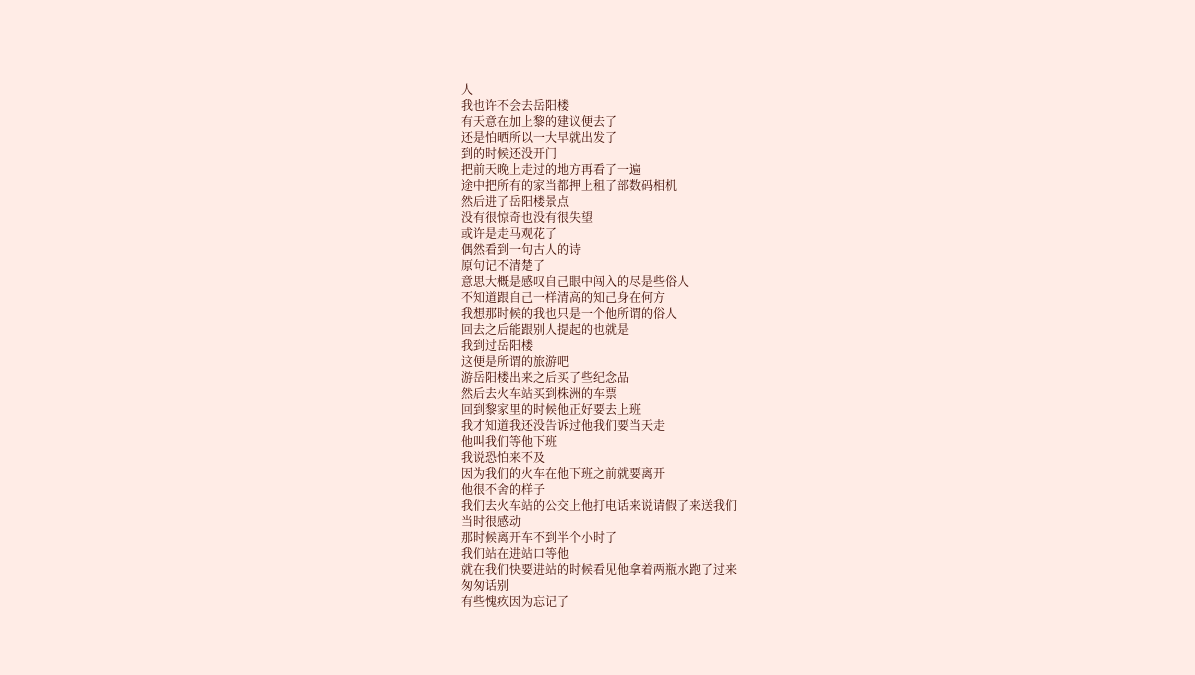人
我也许不会去岳阳楼
有天意在加上黎的建议便去了
还是怕晒所以一大早就出发了
到的时候还没开门
把前天晚上走过的地方再看了一遍
途中把所有的家当都押上租了部数码相机
然后进了岳阳楼景点
没有很惊奇也没有很失望
或许是走马观花了
偶然看到一句古人的诗
原句记不清楚了
意思大概是感叹自己眼中闯入的尽是些俗人
不知道跟自己一样清高的知己身在何方
我想那时候的我也只是一个他所谓的俗人
回去之后能跟别人提起的也就是
我到过岳阳楼
这便是所谓的旅游吧
游岳阳楼出来之后买了些纪念品
然后去火车站买到株洲的车票
回到黎家里的时候他正好要去上班
我才知道我还没告诉过他我们要当天走
他叫我们等他下班
我说恐怕来不及
因为我们的火车在他下班之前就要离开
他很不舍的样子
我们去火车站的公交上他打电话来说请假了来送我们
当时很感动
那时候离开车不到半个小时了
我们站在进站口等他
就在我们快要进站的时候看见他拿着两瓶水跑了过来
匆匆话别
有些愧疚因为忘记了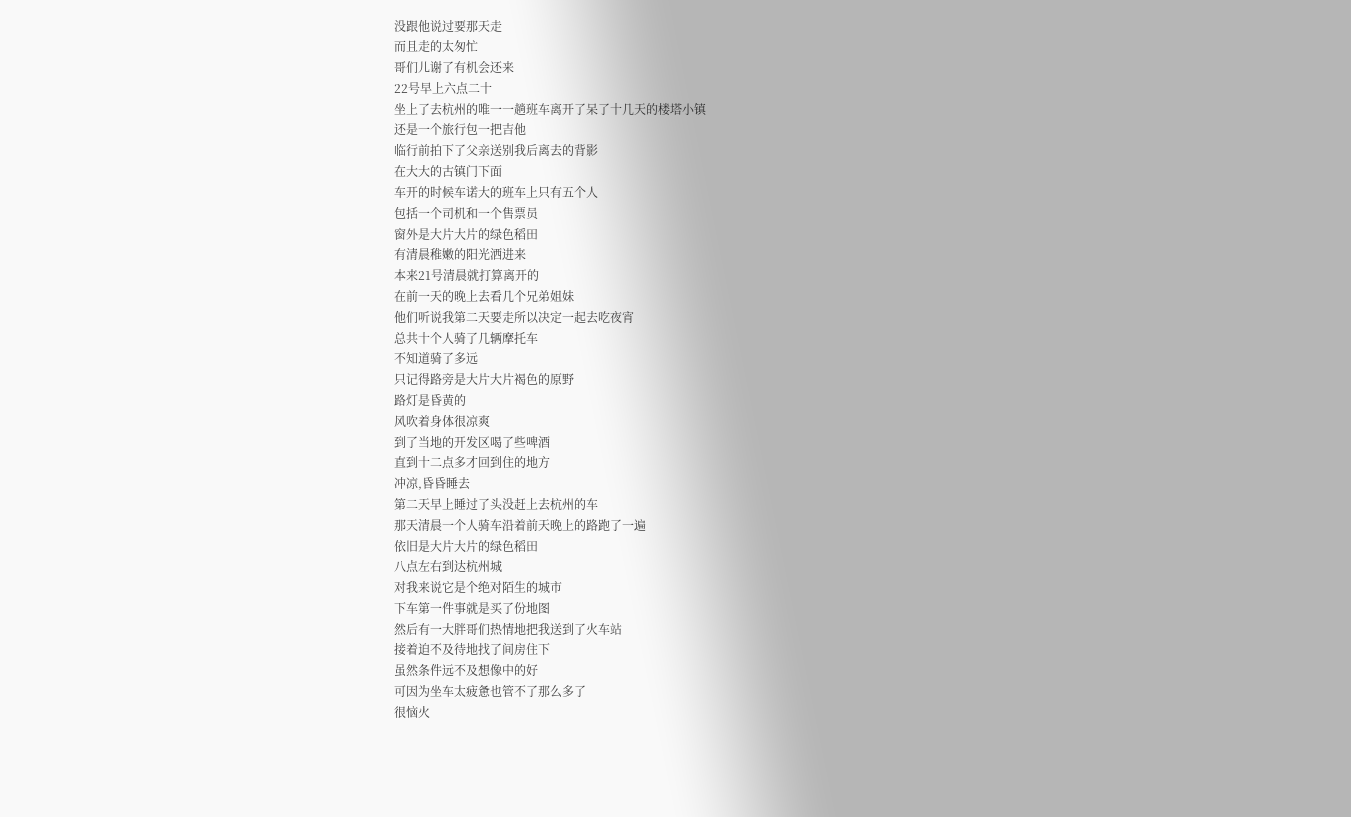没跟他说过要那天走
而且走的太匆忙
哥们儿谢了有机会还来
22号早上六点二十
坐上了去杭州的唯一一趟班车离开了呆了十几天的楼塔小镇
还是一个旅行包一把吉他
临行前拍下了父亲送别我后离去的背影
在大大的古镇门下面
车开的时候车诺大的班车上只有五个人
包括一个司机和一个售票员
窗外是大片大片的绿色稻田
有清晨稚嫩的阳光洒进来
本来21号清晨就打算离开的
在前一天的晚上去看几个兄弟姐妹
他们听说我第二天要走所以决定一起去吃夜宵
总共十个人骑了几辆摩托车
不知道骑了多远
只记得路旁是大片大片褐色的原野
路灯是昏黄的
风吹着身体很凉爽
到了当地的开发区喝了些啤酒
直到十二点多才回到住的地方
冲凉,昏昏睡去
第二天早上睡过了头没赶上去杭州的车
那天清晨一个人骑车沿着前天晚上的路跑了一遍
依旧是大片大片的绿色稻田
八点左右到达杭州城
对我来说它是个绝对陌生的城市
下车第一件事就是买了份地图
然后有一大胖哥们热情地把我送到了火车站
接着迫不及待地找了间房住下
虽然条件远不及想像中的好
可因为坐车太疲惫也管不了那么多了
很恼火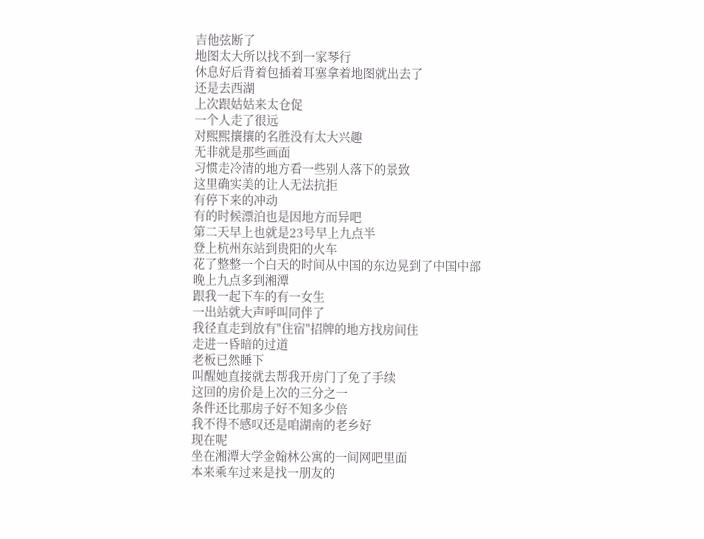吉他弦断了
地图太大所以找不到一家琴行
休息好后背着包插着耳塞拿着地图就出去了
还是去西湖
上次跟姑姑来太仓促
一个人走了很远
对熙熙攘攘的名胜没有太大兴趣
无非就是那些画面
习惯走冷清的地方看一些别人落下的景致
这里确实美的让人无法抗拒
有停下来的冲动
有的时候漂泊也是因地方而异吧
第二天早上也就是23号早上九点半
登上杭州东站到贵阳的火车
花了整整一个白天的时间从中国的东边晃到了中国中部
晚上九点多到湘潭
跟我一起下车的有一女生
一出站就大声呼叫同伴了
我径直走到放有"住宿"招牌的地方找房间住
走进一昏暗的过道
老板已然睡下
叫醒她直接就去帮我开房门了免了手续
这回的房价是上次的三分之一
条件还比那房子好不知多少倍
我不得不感叹还是咱湖南的老乡好
现在呢
坐在湘潭大学金翰林公寓的一间网吧里面
本来乘车过来是找一朋友的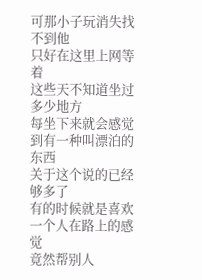可那小子玩消失找不到他
只好在这里上网等着
这些天不知道坐过多少地方
每坐下来就会感觉到有一种叫漂泊的东西
关于这个说的已经够多了
有的时候就是喜欢一个人在路上的感觉
竟然帮别人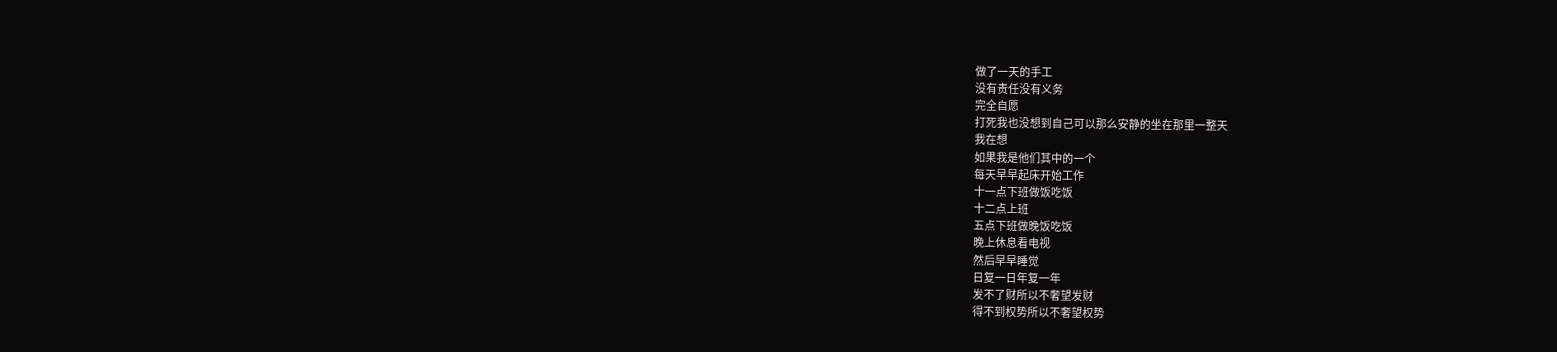做了一天的手工
没有责任没有义务
完全自愿
打死我也没想到自己可以那么安静的坐在那里一整天
我在想
如果我是他们其中的一个
每天早早起床开始工作
十一点下班做饭吃饭
十二点上班
五点下班做晚饭吃饭
晚上休息看电视
然后早早睡觉
日复一日年复一年
发不了财所以不奢望发财
得不到权势所以不奢望权势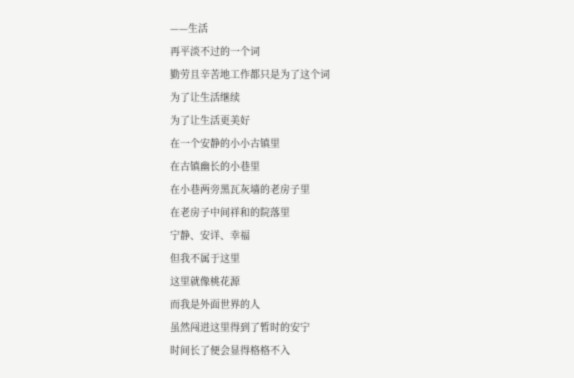——生活
再平淡不过的一个词
勤劳且辛苦地工作都只是为了这个词
为了让生活继续
为了让生活更美好
在一个安静的小小古镇里
在古镇幽长的小巷里
在小巷两旁黑瓦灰墙的老房子里
在老房子中间祥和的院落里
宁静、安详、幸福
但我不属于这里
这里就像桃花源
而我是外面世界的人
虽然闯进这里得到了暂时的安宁
时间长了便会显得格格不入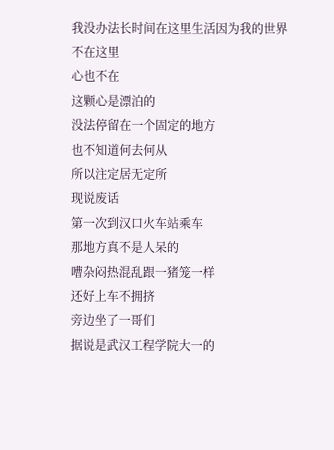我没办法长时间在这里生活因为我的世界不在这里
心也不在
这颗心是漂泊的
没法停留在一个固定的地方
也不知道何去何从
所以注定居无定所
现说废话
第一次到汉口火车站乘车
那地方真不是人呆的
嘈杂闷热混乱跟一猪笼一样
还好上车不拥挤
旁边坐了一哥们
据说是武汉工程学院大一的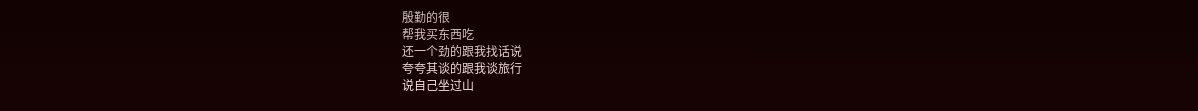殷勤的很
帮我买东西吃
还一个劲的跟我找话说
夸夸其谈的跟我谈旅行
说自己坐过山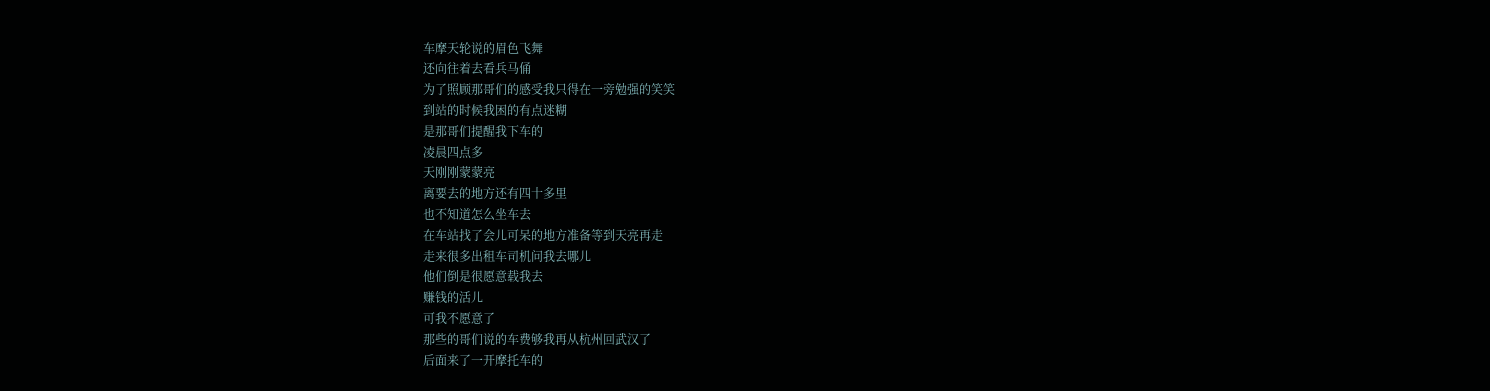车摩天轮说的眉色飞舞
还向往着去看兵马俑
为了照顾那哥们的感受我只得在一旁勉强的笑笑
到站的时候我困的有点迷糊
是那哥们提醒我下车的
凌晨四点多
天刚刚蒙蒙亮
离要去的地方还有四十多里
也不知道怎么坐车去
在车站找了会儿可呆的地方准备等到天亮再走
走来很多出租车司机问我去哪儿
他们倒是很愿意载我去
赚钱的活儿
可我不愿意了
那些的哥们说的车费够我再从杭州回武汉了
后面来了一开摩托车的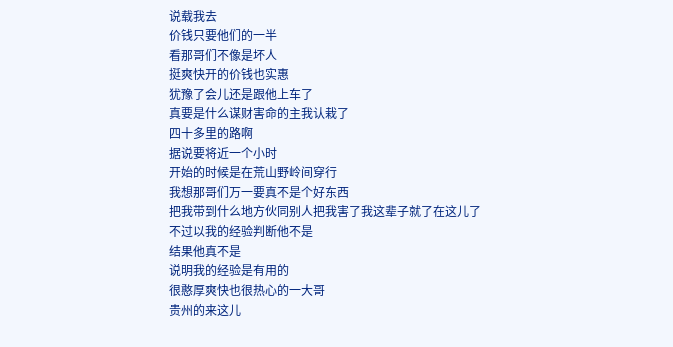说载我去
价钱只要他们的一半
看那哥们不像是坏人
挺爽快开的价钱也实惠
犹豫了会儿还是跟他上车了
真要是什么谋财害命的主我认栽了
四十多里的路啊
据说要将近一个小时
开始的时候是在荒山野岭间穿行
我想那哥们万一要真不是个好东西
把我带到什么地方伙同别人把我害了我这辈子就了在这儿了
不过以我的经验判断他不是
结果他真不是
说明我的经验是有用的
很憨厚爽快也很热心的一大哥
贵州的来这儿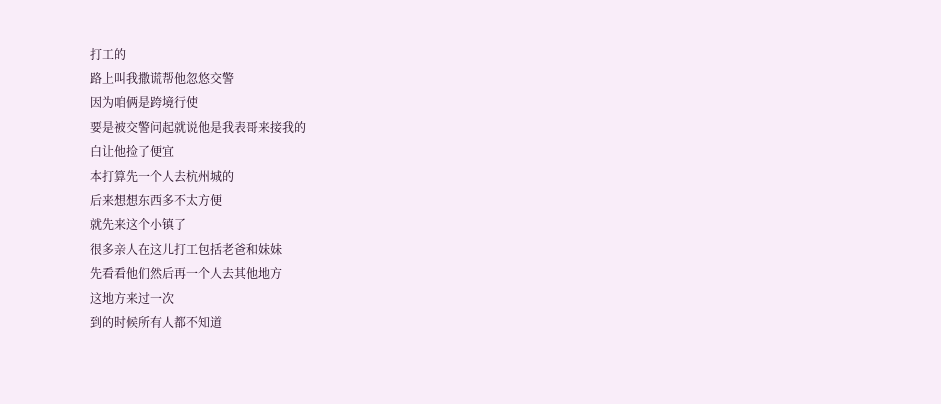打工的
路上叫我撒谎帮他忽悠交警
因为咱俩是跨境行使
要是被交警问起就说他是我表哥来接我的
白让他捡了便宜
本打算先一个人去杭州城的
后来想想东西多不太方便
就先来这个小镇了
很多亲人在这儿打工包括老爸和妹妹
先看看他们然后再一个人去其他地方
这地方来过一次
到的时候所有人都不知道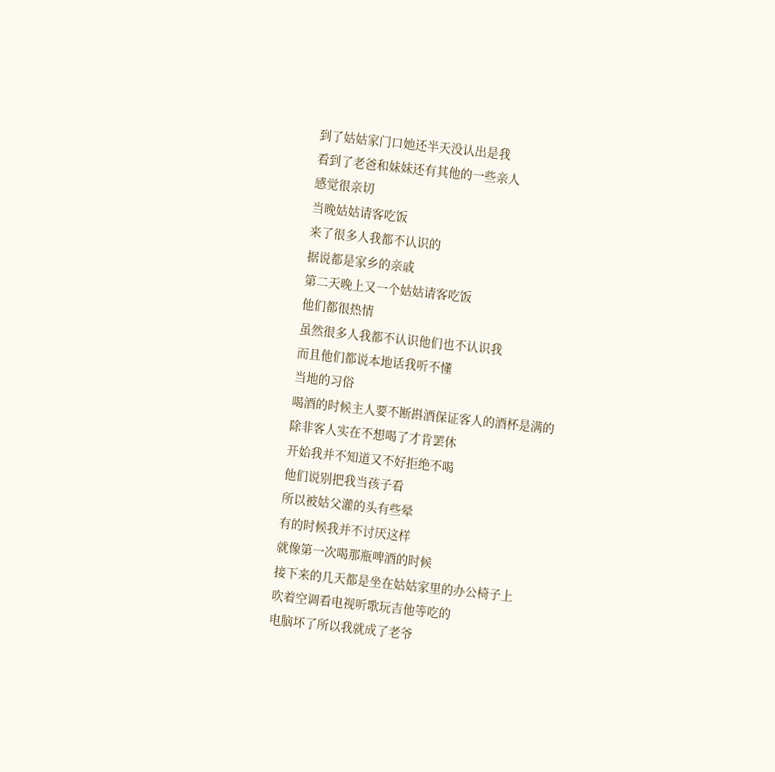到了姑姑家门口她还半天没认出是我
看到了老爸和妹妹还有其他的一些亲人
感觉很亲切
当晚姑姑请客吃饭
来了很多人我都不认识的
据说都是家乡的亲戚
第二天晚上又一个姑姑请客吃饭
他们都很热情
虽然很多人我都不认识他们也不认识我
而且他们都说本地话我听不懂
当地的习俗
喝酒的时候主人要不断斟酒保证客人的酒杯是满的
除非客人实在不想喝了才肯罢休
开始我并不知道又不好拒绝不喝
他们说别把我当孩子看
所以被姑父灌的头有些晕
有的时候我并不讨厌这样
就像第一次喝那瓶啤酒的时候
接下来的几天都是坐在姑姑家里的办公椅子上
吹着空调看电视听歌玩吉他等吃的
电脑坏了所以我就成了老爷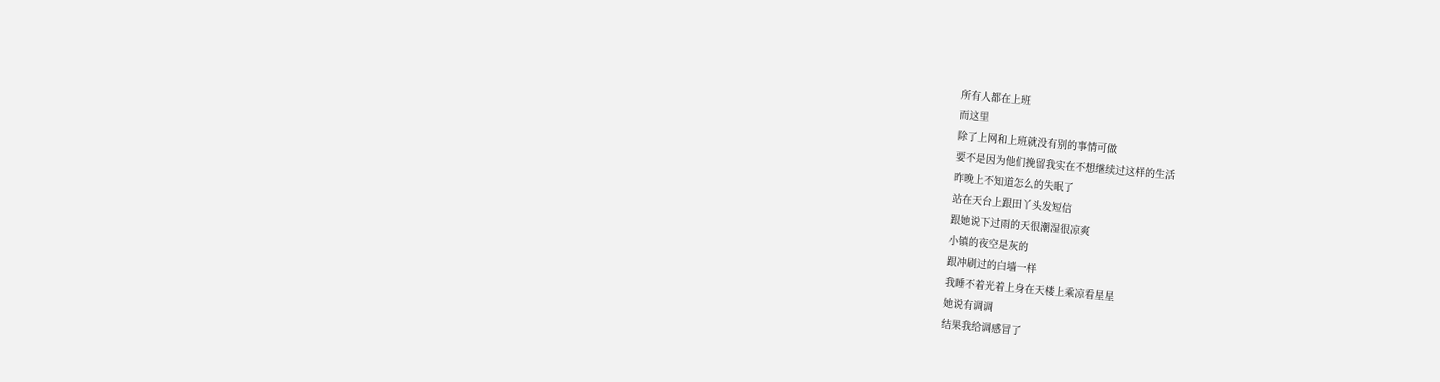所有人都在上班
而这里
除了上网和上班就没有别的事情可做
要不是因为他们挽留我实在不想继续过这样的生活
昨晚上不知道怎么的失眠了
站在天台上跟田丫头发短信
跟她说下过雨的天很潮湿很凉爽
小镇的夜空是灰的
跟冲刷过的白墙一样
我睡不着光着上身在天楼上乘凉看星星
她说有调调
结果我给调感冒了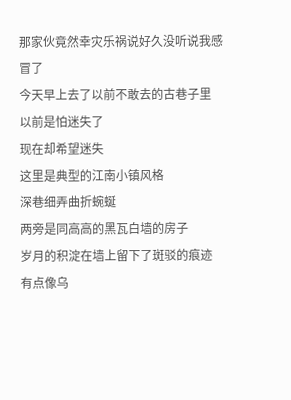那家伙竟然幸灾乐祸说好久没听说我感冒了
今天早上去了以前不敢去的古巷子里
以前是怕迷失了
现在却希望迷失
这里是典型的江南小镇风格
深巷细弄曲折蜿蜒
两旁是同高高的黑瓦白墙的房子
岁月的积淀在墙上留下了斑驳的痕迹
有点像乌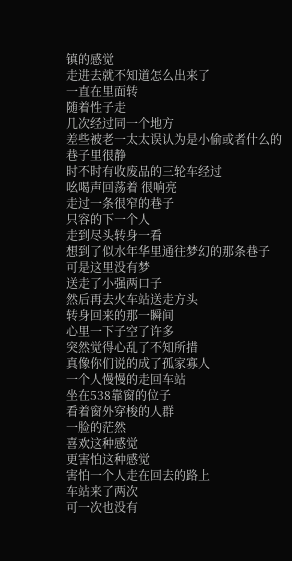镇的感觉
走进去就不知道怎么出来了
一直在里面转
随着性子走
几次经过同一个地方
差些被老一太太误认为是小偷或者什么的
巷子里很静
时不时有收废品的三轮车经过
吆喝声回荡着 很响亮
走过一条很窄的巷子
只容的下一个人
走到尽头转身一看
想到了似水年华里通往梦幻的那条巷子
可是这里没有梦
送走了小强两口子
然后再去火车站送走方头
转身回来的那一瞬间
心里一下子空了许多
突然觉得心乱了不知所措
真像你们说的成了孤家寡人
一个人慢慢的走回车站
坐在538靠窗的位子
看着窗外穿梭的人群
一脸的茫然
喜欢这种感觉
更害怕这种感觉
害怕一个人走在回去的路上
车站来了两次
可一次也没有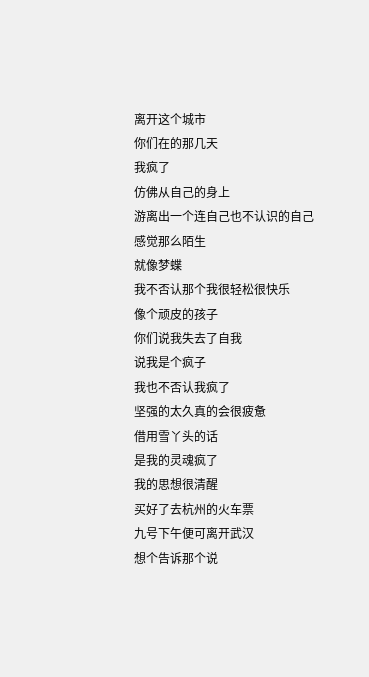离开这个城市
你们在的那几天
我疯了
仿佛从自己的身上
游离出一个连自己也不认识的自己
感觉那么陌生
就像梦蝶
我不否认那个我很轻松很快乐
像个顽皮的孩子
你们说我失去了自我
说我是个疯子
我也不否认我疯了
坚强的太久真的会很疲惫
借用雪丫头的话
是我的灵魂疯了
我的思想很清醒
买好了去杭州的火车票
九号下午便可离开武汉
想个告诉那个说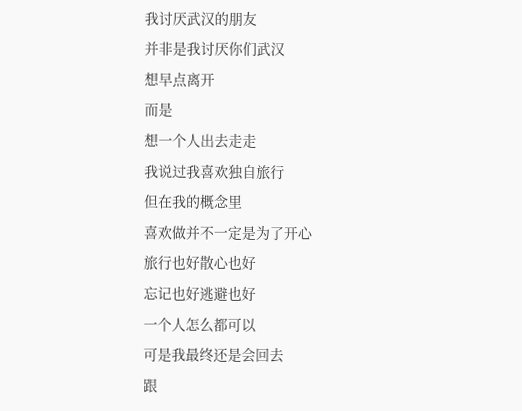我讨厌武汉的朋友
并非是我讨厌你们武汉
想早点离开
而是
想一个人出去走走
我说过我喜欢独自旅行
但在我的概念里
喜欢做并不一定是为了开心
旅行也好散心也好
忘记也好逃避也好
一个人怎么都可以
可是我最终还是会回去
跟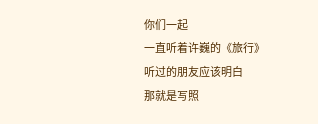你们一起
一直听着许巍的《旅行》
听过的朋友应该明白
那就是写照